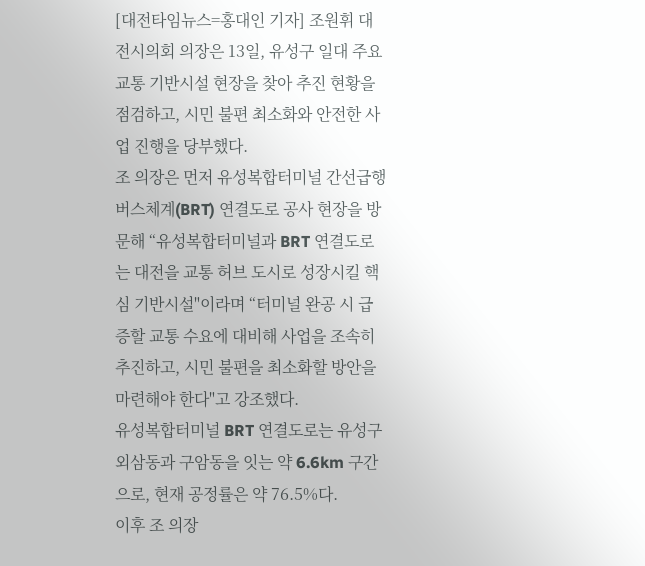[대전타임뉴스=홍대인 기자] 조원휘 대전시의회 의장은 13일, 유성구 일대 주요 교통 기반시설 현장을 찾아 추진 현황을 점검하고, 시민 불편 최소화와 안전한 사업 진행을 당부했다.
조 의장은 먼저 유성복합터미널 간선급행버스체계(BRT) 연결도로 공사 현장을 방문해 “유성복합터미널과 BRT 연결도로는 대전을 교통 허브 도시로 성장시킬 핵심 기반시설"이라며 “터미널 완공 시 급증할 교통 수요에 대비해 사업을 조속히 추진하고, 시민 불편을 최소화할 방안을 마련해야 한다"고 강조했다.
유성복합터미널 BRT 연결도로는 유성구 외삼동과 구암동을 잇는 약 6.6km 구간으로, 현재 공정률은 약 76.5%다.
이후 조 의장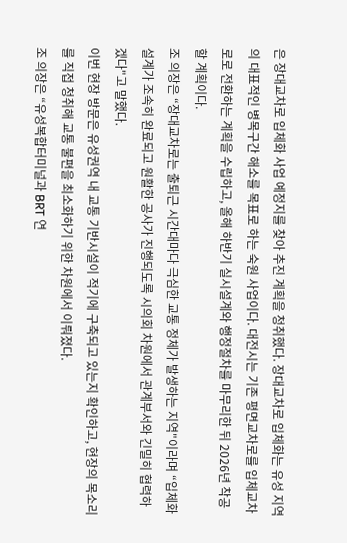은 장대교차로 입체화 사업 예정지를 찾아 추진 계획을 청취했다. 장대교차로 입체화는 유성 지역의 대표적인 병목구간 해소를 목표로 하는 숙원 사업이다. 대전시는 기존 평면교차로를 입체교차로로 전환하는 계획을 수립하고, 올해 하반기 실시설계와 행정절차를 마무리한 뒤 2026년 착공할 계획이다.
조 의장은 “장대교차로는 출퇴근 시간대마다 극심한 교통 정체가 발생하는 지역"이라며 “입체화 설계가 조속히 완료되고 원활한 공사가 진행되도록 시의회 차원에서 관계부서와 긴밀히 협력하겠다"고 말했다.
이번 현장 방문은 유성권역 내 교통 기반시설이 적기에 구축되고 있는지 확인하고, 현장의 목소리를 직접 청취해 교통 불편을 최소화하기 위한 차원에서 이뤄졌다.
조 의장은 “유성복합터미널과 BRT 연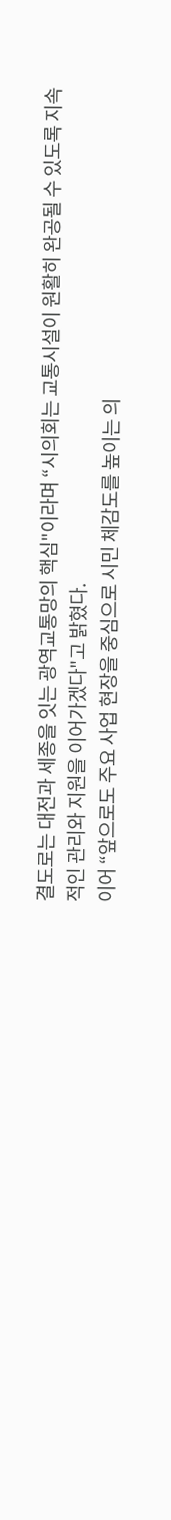결도로는 대전과 세종을 잇는 광역교통망의 핵심"이라며 “시의회는 교통시설이 원활히 완공될 수 있도록 지속적인 관리와 지원을 이어가겠다"고 밝혔다.
이어 “앞으로도 주요 사업 현장을 중심으로 시민 체감도를 높이는 의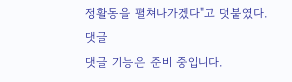정활동을 펼쳐나가겠다"고 덧붙였다.
댓글
댓글 기능은 준비 중입니다.